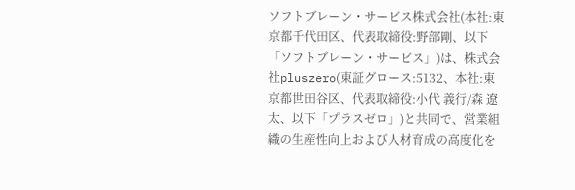ソフトブレーン・サービス株式会社(本社:東京都千代田区、代表取締役:野部剛、以下「ソフトブレーン・サービス」)は、株式会社pluszero(東証グロース:5132、本社:東京都世田谷区、代表取締役:小代 義行/森 遼太、以下「プラスゼロ」)と共同で、営業組織の生産性向上および人材育成の高度化を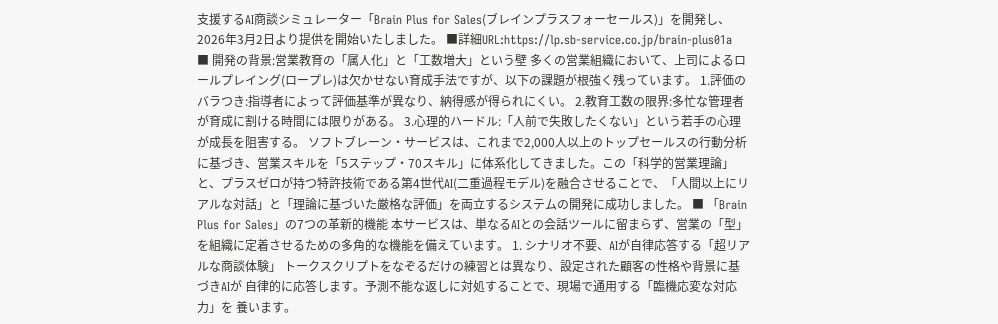支援するAI商談シミュレーター「Brain Plus for Sales(ブレインプラスフォーセールス)」を開発し、2026年3月2日より提供を開始いたしました。 ■詳細URL:https://lp.sb-service.co.jp/brain-plus01a
■ 開発の背景:営業教育の「属人化」と「工数増大」という壁 多くの営業組織において、上司によるロールプレイング(ロープレ)は欠かせない育成手法ですが、以下の課題が根強く残っています。 1.評価のバラつき:指導者によって評価基準が異なり、納得感が得られにくい。 2.教育工数の限界:多忙な管理者が育成に割ける時間には限りがある。 3.心理的ハードル:「人前で失敗したくない」という若手の心理が成長を阻害する。 ソフトブレーン・サービスは、これまで2,000人以上のトップセールスの行動分析に基づき、営業スキルを「5ステップ・70スキル」に体系化してきました。この「科学的営業理論」と、プラスゼロが持つ特許技術である第4世代AI(二重過程モデル)を融合させることで、「人間以上にリアルな対話」と「理論に基づいた厳格な評価」を両立するシステムの開発に成功しました。 ■ 「Brain Plus for Sales」の7つの革新的機能 本サービスは、単なるAIとの会話ツールに留まらず、営業の「型」を組織に定着させるための多角的な機能を備えています。 1. シナリオ不要、AIが自律応答する「超リアルな商談体験」 トークスクリプトをなぞるだけの練習とは異なり、設定された顧客の性格や背景に基づきAIが 自律的に応答します。予測不能な返しに対処することで、現場で通用する「臨機応変な対応力」を 養います。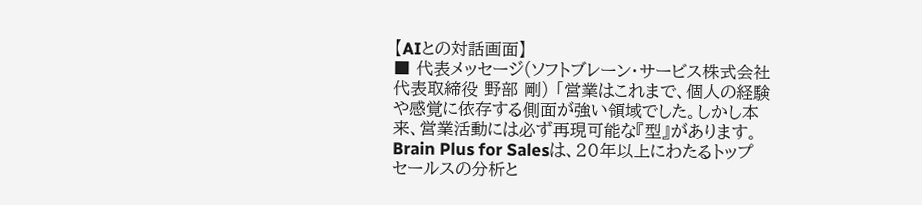【AIとの対話画面】
■ 代表メッセージ(ソフトブレーン・サービス株式会社 代表取締役 野部 剛) 「営業はこれまで、個人の経験や感覚に依存する側面が強い領域でした。しかし本来、営業活動には必ず再現可能な『型』があります。Brain Plus for Salesは、20年以上にわたるトップセールスの分析と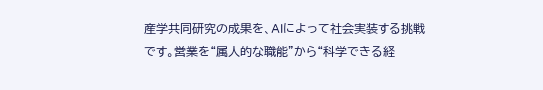産学共同研究の成果を、AIによって社会実装する挑戦です。営業を“属人的な職能”から“科学できる経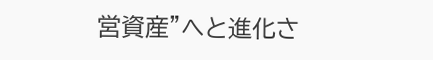営資産”へと進化さ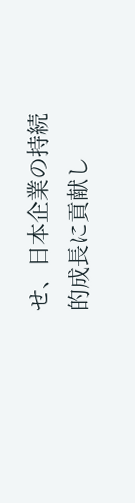せ、日本企業の持続的成長に貢献し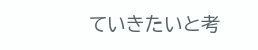ていきたいと考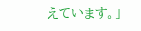えています。」